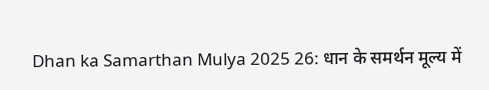Dhan ka Samarthan Mulya 2025 26: धान के समर्थन मूल्य में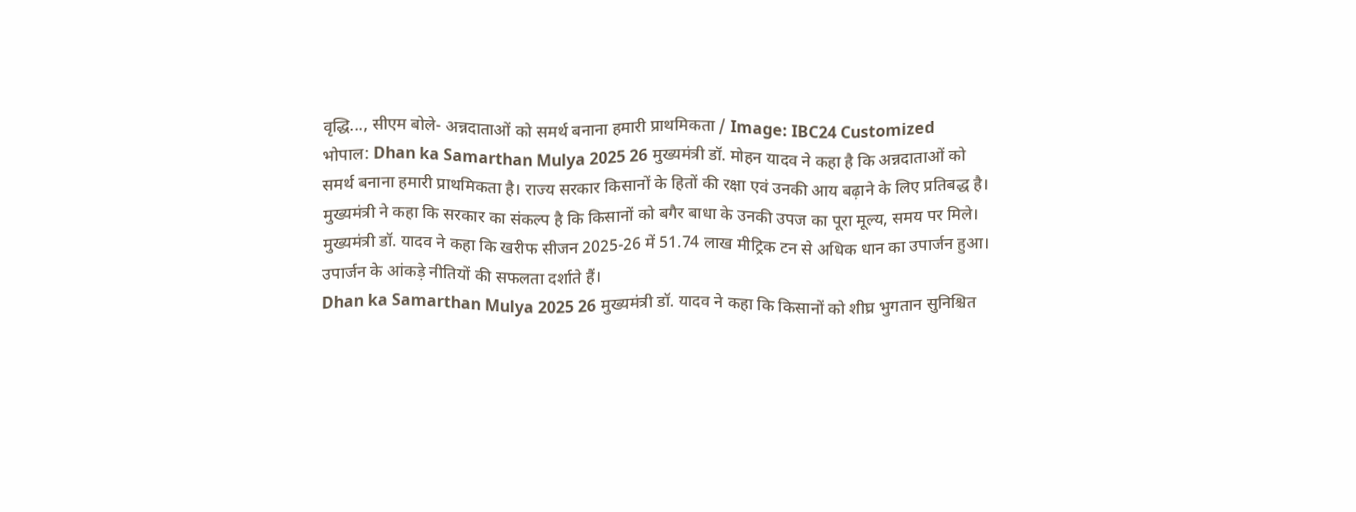वृद्धि..., सीएम बोले- अन्नदाताओं को समर्थ बनाना हमारी प्राथमिकता / Image: IBC24 Customized
भोपाल: Dhan ka Samarthan Mulya 2025 26 मुख्यमंत्री डॉ. मोहन यादव ने कहा है कि अन्नदाताओं को समर्थ बनाना हमारी प्राथमिकता है। राज्य सरकार किसानों के हितों की रक्षा एवं उनकी आय बढ़ाने के लिए प्रतिबद्ध है। मुख्यमंत्री ने कहा कि सरकार का संकल्प है कि किसानों को बगैर बाधा के उनकी उपज का पूरा मूल्य, समय पर मिले। मुख्यमंत्री डॉ. यादव ने कहा कि खरीफ सीजन 2025-26 में 51.74 लाख मीट्रिक टन से अधिक धान का उपार्जन हुआ। उपार्जन के आंकड़े नीतियों की सफलता दर्शाते हैं।
Dhan ka Samarthan Mulya 2025 26 मुख्यमंत्री डॉ. यादव ने कहा कि किसानों को शीघ्र भुगतान सुनिश्चित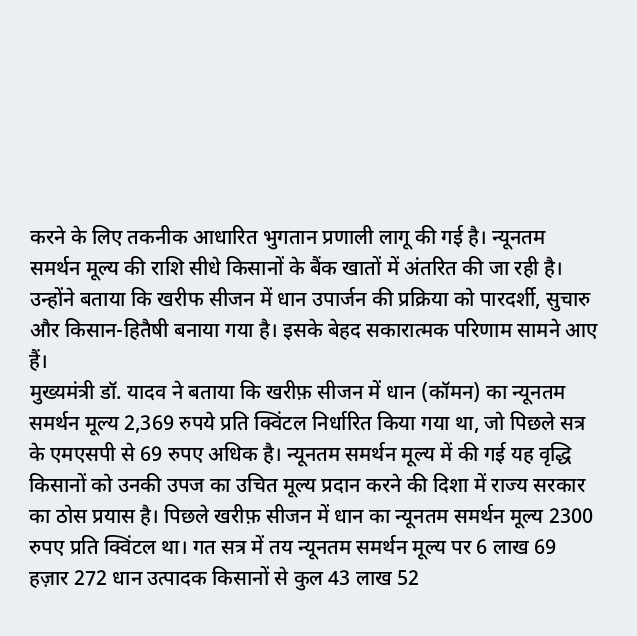करने के लिए तकनीक आधारित भुगतान प्रणाली लागू की गई है। न्यूनतम समर्थन मूल्य की राशि सीधे किसानों के बैंक खातों में अंतरित की जा रही है। उन्होंने बताया कि खरीफ सीजन में धान उपार्जन की प्रक्रिया को पारदर्शी, सुचारु और किसान-हितैषी बनाया गया है। इसके बेहद सकारात्मक परिणाम सामने आए हैं।
मुख्यमंत्री डॉ. यादव ने बताया कि खरीफ़ सीजन में धान (कॉमन) का न्यूनतम समर्थन मूल्य 2,369 रुपये प्रति क्विंटल निर्धारित किया गया था, जो पिछले सत्र के एमएसपी से 69 रुपए अधिक है। न्यूनतम समर्थन मूल्य में की गई यह वृद्धि किसानों को उनकी उपज का उचित मूल्य प्रदान करने की दिशा में राज्य सरकार का ठोस प्रयास है। पिछले खरीफ़ सीजन में धान का न्यूनतम समर्थन मूल्य 2300 रुपए प्रति क्विंटल था। गत सत्र में तय न्यूनतम समर्थन मूल्य पर 6 लाख 69 हज़ार 272 धान उत्पादक किसानों से कुल 43 लाख 52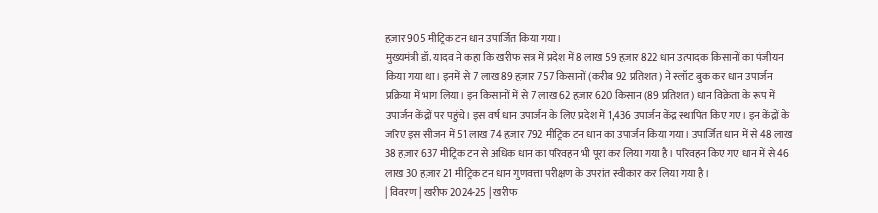हज़ार 905 मीट्रिक टन धान उपार्जित किया गया।
मुख्यमंत्री डॉ. यादव ने कहा कि खरीफ सत्र में प्रदेश में 8 लाख 59 हज़ार 822 धान उत्पादक किसानों का पंजीयन किया गया था। इनमें से 7 लाख 89 हज़ार 757 किसानों (करीब 92 प्रतिशत) ने स्लॉट बुक कर धान उपार्जन प्रक्रिया में भाग लिया। इन किसानों में से 7 लाख 62 हज़ार 620 किसान (89 प्रतिशत) धान विक्रेता के रूप में उपार्जन केंद्रों पर पहुंचे। इस वर्ष धान उपार्जन के लिए प्रदेश में 1,436 उपार्जन केंद्र स्थापित किए गए। इन केंद्रों के जरिए इस सीजन में 51 लाख 74 हज़ार 792 मीट्रिक टन धान का उपार्जन किया गया। उपार्जित धान में से 48 लाख 38 हज़ार 637 मीट्रिक टन से अधिक धान का परिवहन भी पूरा कर लिया गया है। परिवहन किए गए धान में से 46 लाख 30 हज़ार 21 मीट्रिक टन धान गुणवत्ता परीक्षण के उपरांत स्वीकार कर लिया गया है।
| विवरण | खरीफ 2024-25 | खरीफ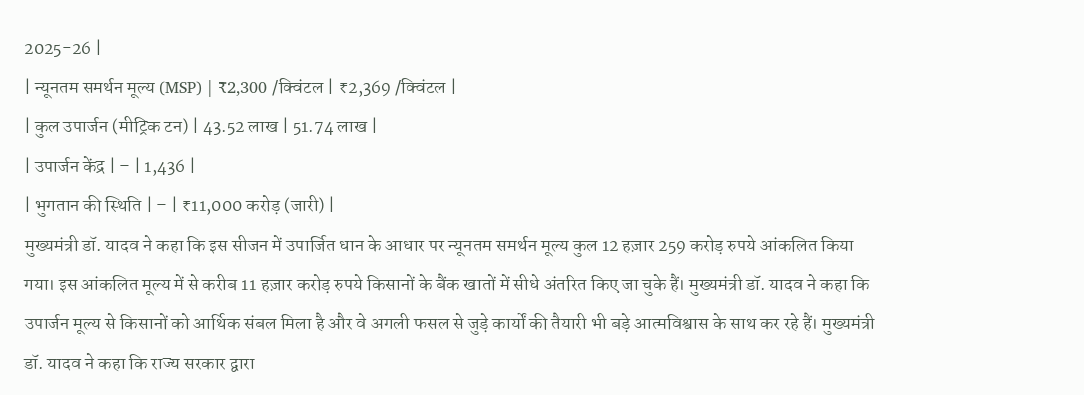2025-26 |
| न्यूनतम समर्थन मूल्य (MSP) | ₹2,300 /क्विंटल | ₹2,369 /क्विंटल |
| कुल उपार्जन (मीट्रिक टन) | 43.52 लाख | 51.74 लाख |
| उपार्जन केंद्र | – | 1,436 |
| भुगतान की स्थिति | – | ₹11,000 करोड़ (जारी) |
मुख्यमंत्री डॉ. यादव ने कहा कि इस सीजन में उपार्जित धान के आधार पर न्यूनतम समर्थन मूल्य कुल 12 हज़ार 259 करोड़ रुपये आंकलित किया गया। इस आंकलित मूल्य में से करीब 11 हज़ार करोड़ रुपये किसानों के बैंक खातों में सीधे अंतरित किए जा चुके हैं। मुख्यमंत्री डॉ. यादव ने कहा कि उपार्जन मूल्य से किसानों को आर्थिक संबल मिला है और वे अगली फसल से जुड़े कार्यों की तैयारी भी बड़े आत्मविश्वास के साथ कर रहे हैं। मुख्यमंत्री डॉ. यादव ने कहा कि राज्य सरकार द्वारा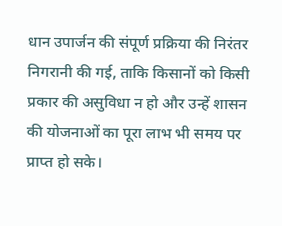धान उपार्जन की संपूर्ण प्रक्रिया की निरंतर निगरानी की गई, ताकि किसानों को किसी प्रकार की असुविधा न हो और उन्हें शासन की योजनाओं का पूरा लाभ भी समय पर प्राप्त हो सके।